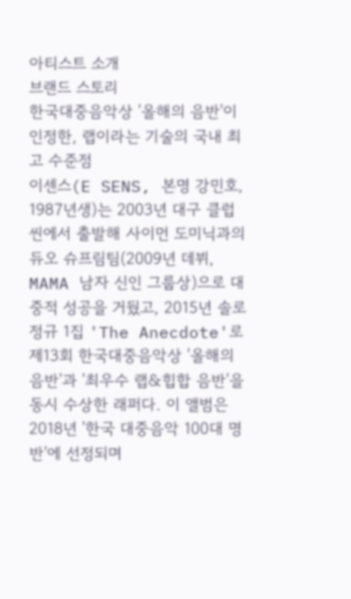아티스트 소개
브랜드 스토리
한국대중음악상 '올해의 음반'이 인정한, 랩이라는 기술의 국내 최고 수준점
이센스(E SENS, 본명 강민호, 1987년생)는 2003년 대구 클럽 씬에서 출발해 사이먼 도미닉과의 듀오 슈프림팀(2009년 데뷔, MAMA 남자 신인 그룹상)으로 대중적 성공을 거뒀고, 2015년 솔로 정규 1집 'The Anecdote'로 제13회 한국대중음악상 '올해의 음반'과 '최우수 랩&힙합 음반'을 동시 수상한 래퍼다. 이 앨범은 2018년 '한국 대중음악 100대 명반'에 선정되며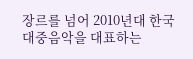장르를 넘어 2010년대 한국 대중음악을 대표하는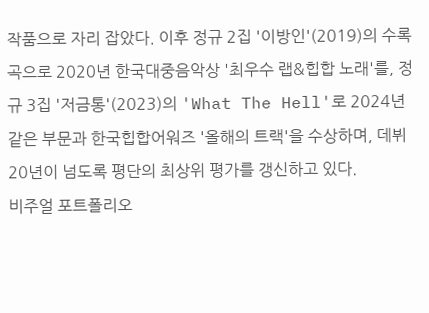작품으로 자리 잡았다. 이후 정규 2집 '이방인'(2019)의 수록곡으로 2020년 한국대중음악상 '최우수 랩&힙합 노래'를, 정규 3집 '저금통'(2023)의 'What The Hell'로 2024년 같은 부문과 한국힙합어워즈 '올해의 트랙'을 수상하며, 데뷔 20년이 넘도록 평단의 최상위 평가를 갱신하고 있다.
비주얼 포트폴리오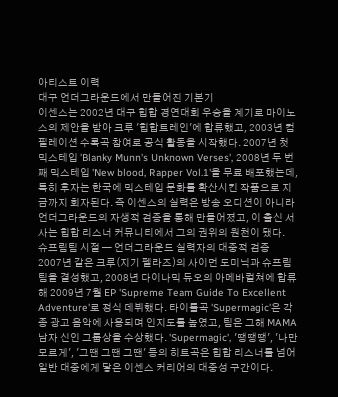아티스트 이력
대구 언더그라운드에서 만들어진 기본기
이센스는 2002년 대구 힙합 경연대회 우승을 계기로 마이노스의 제안을 받아 크루 '힙합트레인'에 합류했고, 2003년 컴필레이션 수록곡 참여로 공식 활동을 시작했다. 2007년 첫 믹스테입 'Blanky Munn's Unknown Verses', 2008년 두 번째 믹스테입 'New blood, Rapper Vol.1'을 무료 배포했는데, 특히 후자는 한국에 믹스테입 문화를 확산시킨 작품으로 지금까지 회자된다. 즉 이센스의 실력은 방송 오디션이 아니라 언더그라운드의 자생적 검증을 통해 만들어졌고, 이 출신 서사는 힙합 리스너 커뮤니티에서 그의 권위의 원천이 됐다.
슈프림팀 시절 — 언더그라운드 실력자의 대중적 검증
2007년 같은 크루(지기 펠라즈)의 사이먼 도미닉과 슈프림팀을 결성했고, 2008년 다이나믹 듀오의 아메바컬쳐에 합류해 2009년 7월 EP 'Supreme Team Guide To Excellent Adventure'로 정식 데뷔했다. 타이틀곡 'Supermagic'은 각종 광고 음악에 사용되며 인지도를 높였고, 팀은 그해 MAMA 남자 신인 그룹상을 수상했다. 'Supermagic', '땡땡땡', '나만 모르게', '그땐 그땐 그땐' 등의 히트곡은 힙합 리스너를 넘어 일반 대중에게 닿은 이센스 커리어의 대중성 구간이다.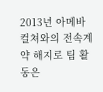2013년 아메바컬쳐와의 전속계약 해지로 팀 활동은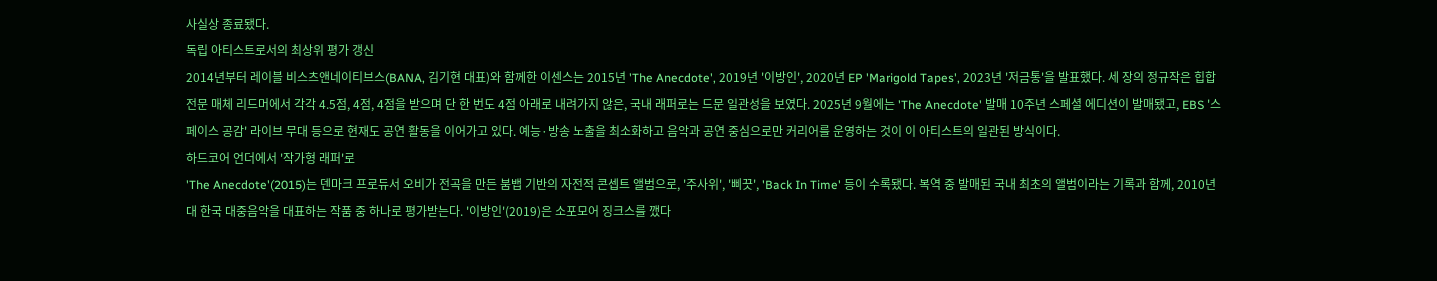사실상 종료됐다.
독립 아티스트로서의 최상위 평가 갱신
2014년부터 레이블 비스츠앤네이티브스(BANA, 김기현 대표)와 함께한 이센스는 2015년 'The Anecdote', 2019년 '이방인', 2020년 EP 'Marigold Tapes', 2023년 '저금통'을 발표했다. 세 장의 정규작은 힙합 전문 매체 리드머에서 각각 4.5점, 4점, 4점을 받으며 단 한 번도 4점 아래로 내려가지 않은, 국내 래퍼로는 드문 일관성을 보였다. 2025년 9월에는 'The Anecdote' 발매 10주년 스페셜 에디션이 발매됐고, EBS '스페이스 공감' 라이브 무대 등으로 현재도 공연 활동을 이어가고 있다. 예능·방송 노출을 최소화하고 음악과 공연 중심으로만 커리어를 운영하는 것이 이 아티스트의 일관된 방식이다.
하드코어 언더에서 '작가형 래퍼'로
'The Anecdote'(2015)는 덴마크 프로듀서 오비가 전곡을 만든 붐뱁 기반의 자전적 콘셉트 앨범으로, '주사위', '삐끗', 'Back In Time' 등이 수록됐다. 복역 중 발매된 국내 최초의 앨범이라는 기록과 함께, 2010년대 한국 대중음악을 대표하는 작품 중 하나로 평가받는다. '이방인'(2019)은 소포모어 징크스를 깼다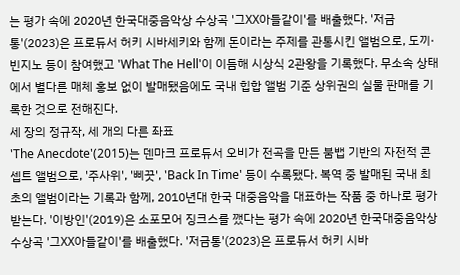는 평가 속에 2020년 한국대중음악상 수상곡 '그XX아들같이'를 배출했다. '저금통'(2023)은 프로듀서 허키 시바세키와 함께 돈이라는 주제를 관통시킨 앨범으로, 도끼·빈지노 등이 참여했고 'What The Hell'이 이듬해 시상식 2관왕을 기록했다. 무소속 상태에서 별다른 매체 홍보 없이 발매됐음에도 국내 힙합 앨범 기준 상위권의 실물 판매를 기록한 것으로 전해진다.
세 장의 정규작, 세 개의 다른 좌표
'The Anecdote'(2015)는 덴마크 프로듀서 오비가 전곡을 만든 붐뱁 기반의 자전적 콘셉트 앨범으로, '주사위', '삐끗', 'Back In Time' 등이 수록됐다. 복역 중 발매된 국내 최초의 앨범이라는 기록과 함께, 2010년대 한국 대중음악을 대표하는 작품 중 하나로 평가받는다. '이방인'(2019)은 소포모어 징크스를 깼다는 평가 속에 2020년 한국대중음악상 수상곡 '그XX아들같이'를 배출했다. '저금통'(2023)은 프로듀서 허키 시바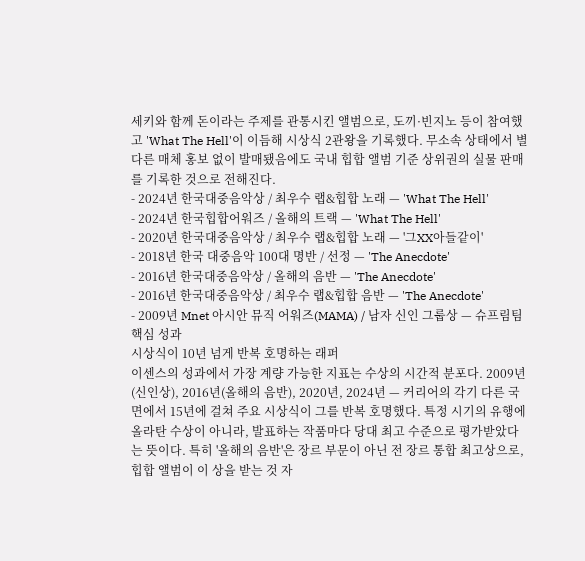세키와 함께 돈이라는 주제를 관통시킨 앨범으로, 도끼·빈지노 등이 참여했고 'What The Hell'이 이듬해 시상식 2관왕을 기록했다. 무소속 상태에서 별다른 매체 홍보 없이 발매됐음에도 국내 힙합 앨범 기준 상위권의 실물 판매를 기록한 것으로 전해진다.
- 2024년 한국대중음악상 / 최우수 랩&힙합 노래 — 'What The Hell'
- 2024년 한국힙합어워즈 / 올해의 트랙 — 'What The Hell'
- 2020년 한국대중음악상 / 최우수 랩&힙합 노래 — '그XX아들같이'
- 2018년 한국 대중음악 100대 명반 / 선정 — 'The Anecdote'
- 2016년 한국대중음악상 / 올해의 음반 — 'The Anecdote'
- 2016년 한국대중음악상 / 최우수 랩&힙합 음반 — 'The Anecdote'
- 2009년 Mnet 아시안 뮤직 어워즈(MAMA) / 남자 신인 그룹상 — 슈프림팀
핵심 성과
시상식이 10년 넘게 반복 호명하는 래퍼
이센스의 성과에서 가장 계량 가능한 지표는 수상의 시간적 분포다. 2009년(신인상), 2016년(올해의 음반), 2020년, 2024년 — 커리어의 각기 다른 국면에서 15년에 걸쳐 주요 시상식이 그를 반복 호명했다. 특정 시기의 유행에 올라탄 수상이 아니라, 발표하는 작품마다 당대 최고 수준으로 평가받았다는 뜻이다. 특히 '올해의 음반'은 장르 부문이 아닌 전 장르 통합 최고상으로, 힙합 앨범이 이 상을 받는 것 자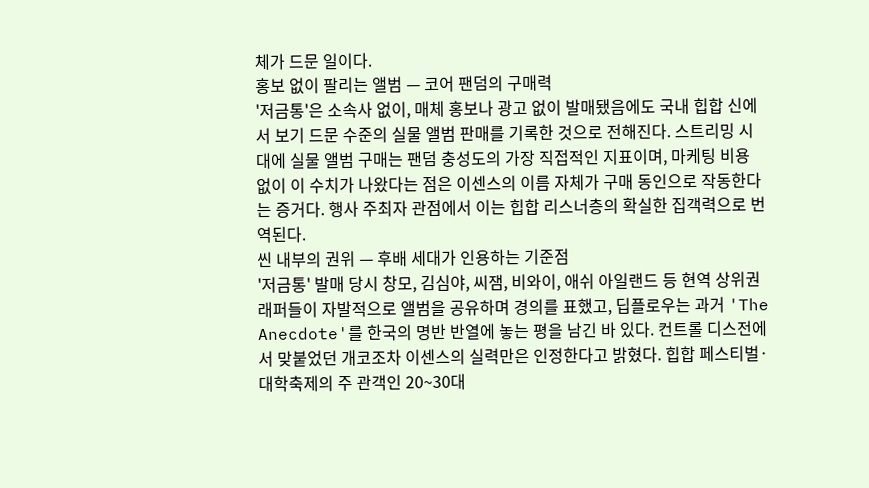체가 드문 일이다.
홍보 없이 팔리는 앨범 — 코어 팬덤의 구매력
'저금통'은 소속사 없이, 매체 홍보나 광고 없이 발매됐음에도 국내 힙합 신에서 보기 드문 수준의 실물 앨범 판매를 기록한 것으로 전해진다. 스트리밍 시대에 실물 앨범 구매는 팬덤 충성도의 가장 직접적인 지표이며, 마케팅 비용 없이 이 수치가 나왔다는 점은 이센스의 이름 자체가 구매 동인으로 작동한다는 증거다. 행사 주최자 관점에서 이는 힙합 리스너층의 확실한 집객력으로 번역된다.
씬 내부의 권위 — 후배 세대가 인용하는 기준점
'저금통' 발매 당시 창모, 김심야, 씨잼, 비와이, 애쉬 아일랜드 등 현역 상위권 래퍼들이 자발적으로 앨범을 공유하며 경의를 표했고, 딥플로우는 과거 'The Anecdote'를 한국의 명반 반열에 놓는 평을 남긴 바 있다. 컨트롤 디스전에서 맞붙었던 개코조차 이센스의 실력만은 인정한다고 밝혔다. 힙합 페스티벌·대학축제의 주 관객인 20~30대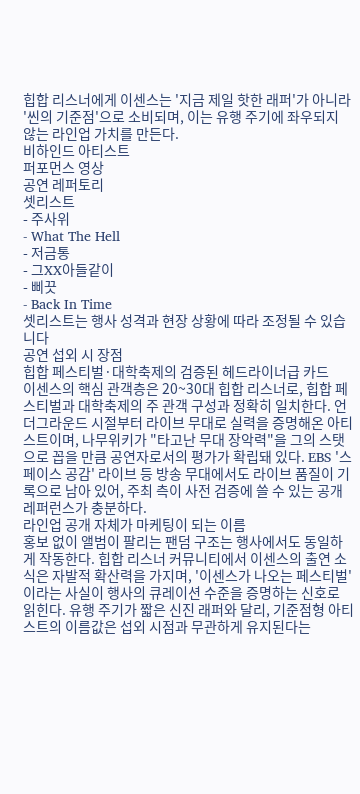힙합 리스너에게 이센스는 '지금 제일 핫한 래퍼'가 아니라 '씬의 기준점'으로 소비되며, 이는 유행 주기에 좌우되지 않는 라인업 가치를 만든다.
비하인드 아티스트
퍼포먼스 영상
공연 레퍼토리
셋리스트
- 주사위
- What The Hell
- 저금통
- 그XX아들같이
- 삐끗
- Back In Time
셋리스트는 행사 성격과 현장 상황에 따라 조정될 수 있습니다
공연 섭외 시 장점
힙합 페스티벌·대학축제의 검증된 헤드라이너급 카드
이센스의 핵심 관객층은 20~30대 힙합 리스너로, 힙합 페스티벌과 대학축제의 주 관객 구성과 정확히 일치한다. 언더그라운드 시절부터 라이브 무대로 실력을 증명해온 아티스트이며, 나무위키가 "타고난 무대 장악력"을 그의 스탯으로 꼽을 만큼 공연자로서의 평가가 확립돼 있다. EBS '스페이스 공감' 라이브 등 방송 무대에서도 라이브 품질이 기록으로 남아 있어, 주최 측이 사전 검증에 쓸 수 있는 공개 레퍼런스가 충분하다.
라인업 공개 자체가 마케팅이 되는 이름
홍보 없이 앨범이 팔리는 팬덤 구조는 행사에서도 동일하게 작동한다. 힙합 리스너 커뮤니티에서 이센스의 출연 소식은 자발적 확산력을 가지며, '이센스가 나오는 페스티벌'이라는 사실이 행사의 큐레이션 수준을 증명하는 신호로 읽힌다. 유행 주기가 짧은 신진 래퍼와 달리, 기준점형 아티스트의 이름값은 섭외 시점과 무관하게 유지된다는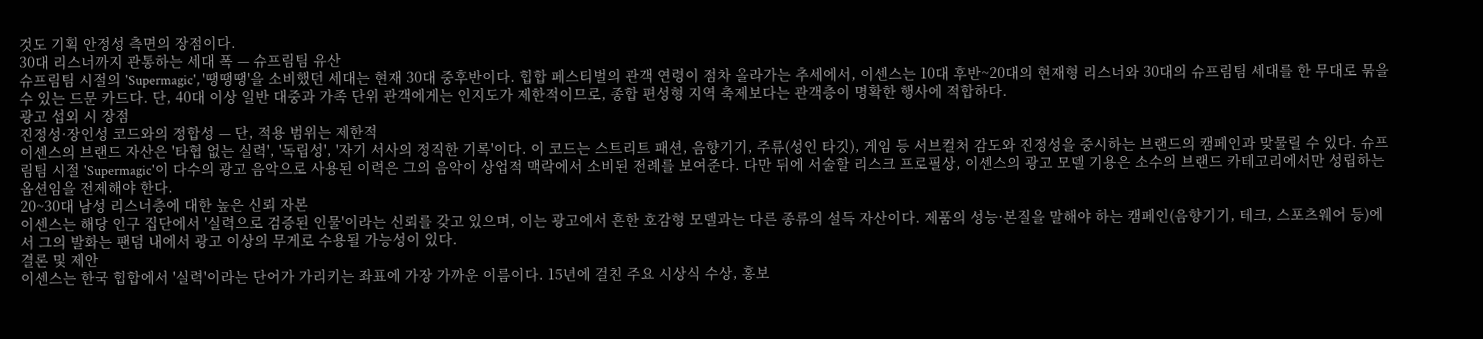것도 기획 안정성 측면의 장점이다.
30대 리스너까지 관통하는 세대 폭 — 슈프림팀 유산
슈프림팀 시절의 'Supermagic', '땡땡땡'을 소비했던 세대는 현재 30대 중후반이다. 힙합 페스티벌의 관객 연령이 점차 올라가는 추세에서, 이센스는 10대 후반~20대의 현재형 리스너와 30대의 슈프림팀 세대를 한 무대로 묶을 수 있는 드문 카드다. 단, 40대 이상 일반 대중과 가족 단위 관객에게는 인지도가 제한적이므로, 종합 편성형 지역 축제보다는 관객층이 명확한 행사에 적합하다.
광고 섭외 시 장점
진정성·장인성 코드와의 정합성 — 단, 적용 범위는 제한적
이센스의 브랜드 자산은 '타협 없는 실력', '독립성', '자기 서사의 정직한 기록'이다. 이 코드는 스트리트 패션, 음향기기, 주류(성인 타깃), 게임 등 서브컬처 감도와 진정성을 중시하는 브랜드의 캠페인과 맞물릴 수 있다. 슈프림팀 시절 'Supermagic'이 다수의 광고 음악으로 사용된 이력은 그의 음악이 상업적 맥락에서 소비된 전례를 보여준다. 다만 뒤에 서술할 리스크 프로필상, 이센스의 광고 모델 기용은 소수의 브랜드 카테고리에서만 성립하는 옵션임을 전제해야 한다.
20~30대 남성 리스너층에 대한 높은 신뢰 자본
이센스는 해당 인구 집단에서 '실력으로 검증된 인물'이라는 신뢰를 갖고 있으며, 이는 광고에서 흔한 호감형 모델과는 다른 종류의 설득 자산이다. 제품의 성능·본질을 말해야 하는 캠페인(음향기기, 테크, 스포츠웨어 등)에서 그의 발화는 팬덤 내에서 광고 이상의 무게로 수용될 가능성이 있다.
결론 및 제안
이센스는 한국 힙합에서 '실력'이라는 단어가 가리키는 좌표에 가장 가까운 이름이다. 15년에 걸친 주요 시상식 수상, 홍보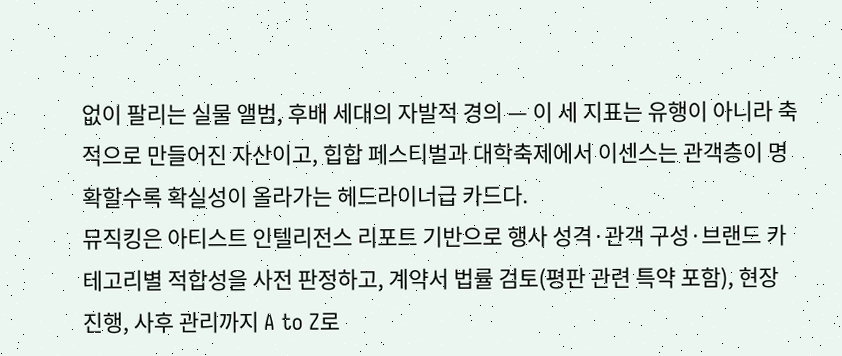없이 팔리는 실물 앨범, 후배 세대의 자발적 경의 — 이 세 지표는 유행이 아니라 축적으로 만들어진 자산이고, 힙합 페스티벌과 대학축제에서 이센스는 관객층이 명확할수록 확실성이 올라가는 헤드라이너급 카드다.
뮤직킹은 아티스트 인텔리전스 리포트 기반으로 행사 성격·관객 구성·브랜드 카테고리별 적합성을 사전 판정하고, 계약서 법률 검토(평판 관련 특약 포함), 현장 진행, 사후 관리까지 A to Z로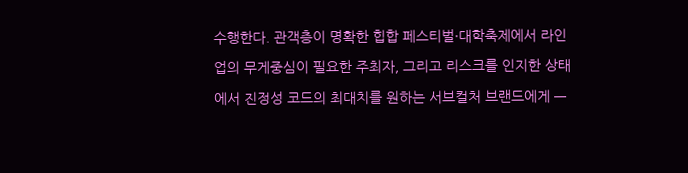수행한다. 관객층이 명확한 힙합 페스티벌·대학축제에서 라인업의 무게중심이 필요한 주최자, 그리고 리스크를 인지한 상태에서 진정성 코드의 최대치를 원하는 서브컬처 브랜드에게 —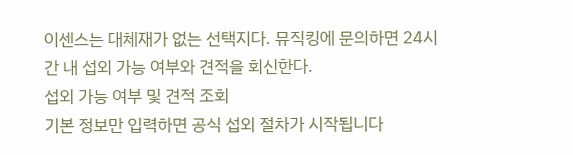이센스는 대체재가 없는 선택지다. 뮤직킹에 문의하면 24시간 내 섭외 가능 여부와 견적을 회신한다.
섭외 가능 여부 및 견적 조회
기본 정보만 입력하면 공식 섭외 절차가 시작됩니다